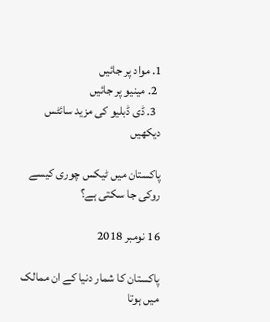1. مواد پر جائیں
  2. مینیو پر جائیں
  3. ڈی ڈبلیو کی مزید سائٹس دیکھیں

پاکستان میں ٹیکس چوری کیسے روکی جا سکتی ہے؟

16 نومبر 2018

پاکستان کا شمار دنیا کے ان ممالک میں ہوتا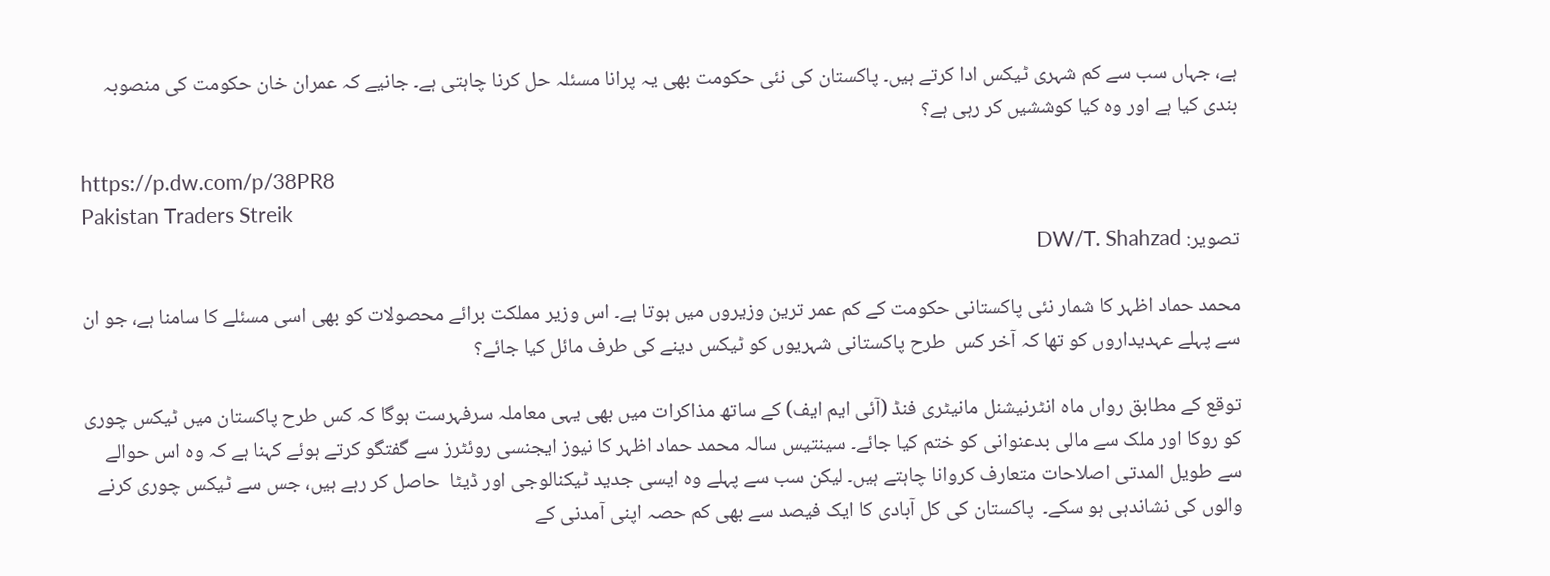ہے، جہاں سب سے کم شہری ٹیکس ادا کرتے ہیں۔ پاکستان کی نئی حکومت بھی یہ پرانا مسئلہ حل کرنا چاہتی ہے۔ جانیے کہ عمران خان حکومت کی منصوبہ بندی کیا ہے اور وہ کیا کوششیں کر رہی ہے؟

https://p.dw.com/p/38PR8
Pakistan Traders Streik
تصویر: DW/T. Shahzad

محمد حماد اظہر کا شمار نئی پاکستانی حکومت کے کم عمر ترین وزیروں میں ہوتا ہے۔ اس وزیر مملکت برائے محصولات کو بھی اسی مسئلے کا سامنا ہے، جو ان سے پہلے عہدیداروں کو تھا کہ آخر کس  طرح پاکستانی شہریوں کو ٹیکس دینے کی طرف مائل کیا جائے؟

توقع کے مطابق رواں ماہ انٹرنیشنل مانیٹری فنڈ (آئی ایم ایف) کے ساتھ مذاکرات میں بھی یہی معاملہ سرفہرست ہوگا کہ کس طرح پاکستان میں ٹیکس چوری کو روکا اور ملک سے مالی بدعنوانی کو ختم کیا جائے۔ سینتیس سالہ محمد حماد اظہر کا نیوز ایجنسی روئٹرز سے گفتگو کرتے ہوئے کہنا ہے کہ وہ اس حوالے سے طویل المدتی اصلاحات متعارف کروانا چاہتے ہیں۔ لیکن سب سے پہلے وہ ایسی جدید ٹیکنالوجی اور ڈیٹا  حاصل کر رہے ہیں، جس سے ٹیکس چوری کرنے والوں کی نشاندہی ہو سکے۔  پاکستان کی کل آبادی کا ایک فیصد سے بھی کم حصہ اپنی آمدنی کے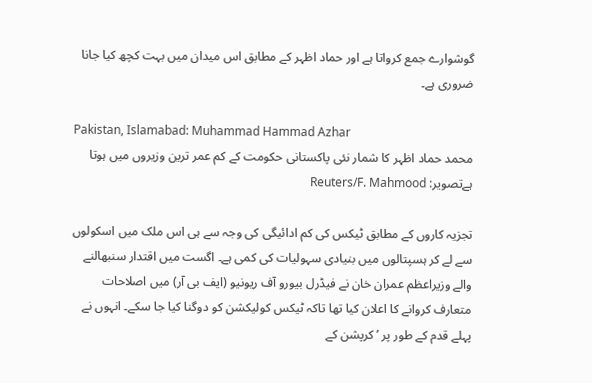گوشوارے جمع کرواتا ہے اور حماد اظہر کے مطابق اس میدان میں بہت کچھ کیا جانا ضروری ہے۔

Pakistan, Islamabad: Muhammad Hammad Azhar
محمد حماد اظہر کا شمار نئی پاکستانی حکومت کے کم عمر ترین وزیروں میں ہوتا ہےتصویر: Reuters/F. Mahmood

تجزیہ کاروں کے مطابق ٹیکس کی کم ادائیگی کی وجہ سے ہی اس ملک میں اسکولوں سے لے کر ہسپتالوں میں بنیادی سہولیات کی کمی ہے۔ اگست میں اقتدار سنبھالنے والے وزیراعظم عمران خان نے فیڈرل بیورو آف ریونیو (ایف بی آر) میں اصلاحات متعارف کروانے کا اعلان کیا تھا تاکہ ٹیکس کولیکشن کو دوگنا کیا جا سکے۔ انہوں نے پہلے قدم کے طور پر ’کرپشن کے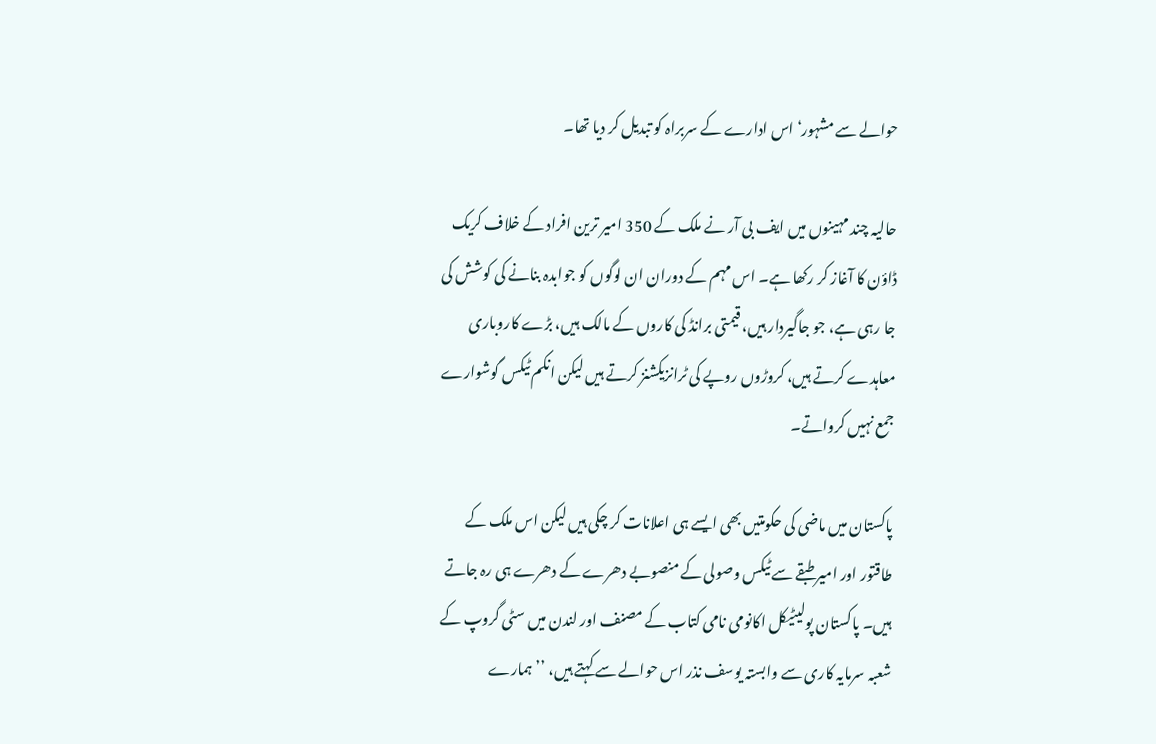حوالے سے مشہور‘ اس ادارے کے سربراہ کو تبدیل کر دیا تھا۔

حالیہ چند مہینوں میں ایف بی آر نے ملک کے 350 امیر ترین افراد کے خلاف کریک ڈاؤن کا آغاز کر رکھا ہے۔ اس مہم کے دوران ان لوگوں کو جوابدہ بنانے کی کوشش کی جا رہی ہے، جو جاگیردار ہیں، قیمتی برانڈ کی کاروں کے مالک ہیں، بڑے کاروباری معاہدے کرتے ہیں، کروڑوں روپے کی ٹرانزیکشنز کرتے ہیں لیکن انکم ٹیکس گوشوارے جمع نہیں کرواتے۔

پاکستان میں ماضی کی حکومتیں بھی ایسے ہی اعلانات کر چکی ہیں لیکن اس ملک کے طاقتور اور امیر طبقے سے ٹیکس وصولی کے منصوبے دھرے کے دھرے ہی رہ جاتے ہیں۔ پاکستان پولیٹیکل اکانومی نامی کتاب کے مصنف اور لندن میں سٹی گروپ کے شعبہ سرمایہ کاری سے وابستہ یوسف نذر اس حوالے سے کہتے ہیں، ’’ہمارے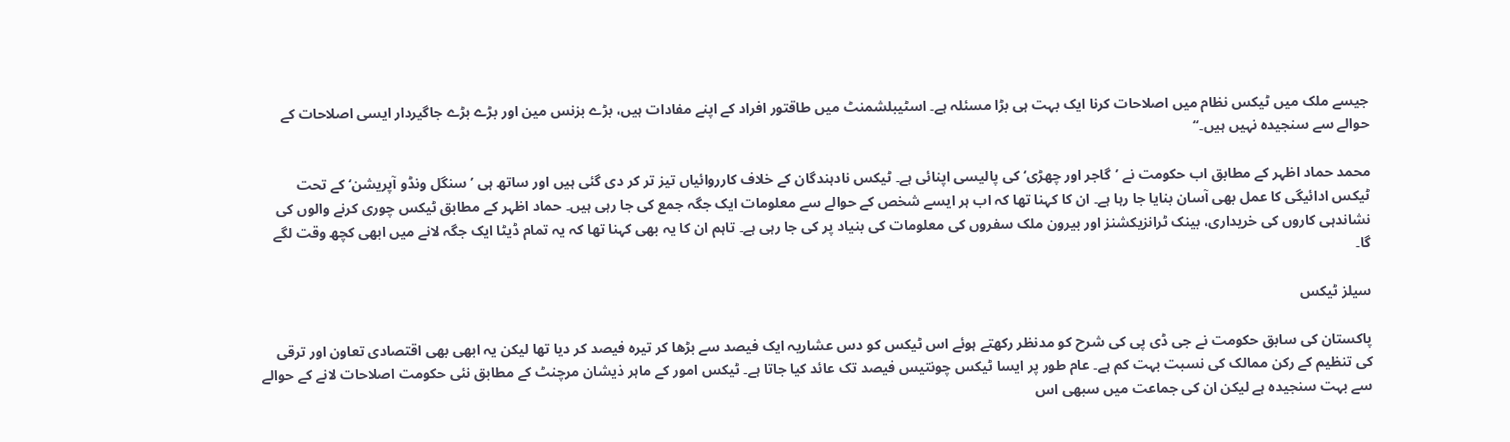جیسے ملک میں ٹیکس نظام میں اصلاحات کرنا ایک بہت ہی بڑا مسئلہ ہے۔ اسٹیبلشمنٹ میں طاقتور افراد کے اپنے مفادات ہیں، بڑے بزنس مین اور بڑے بڑے جاگیردار ایسی اصلاحات کے حوالے سے سنجیدہ نہیں ہیں۔‘‘

محمد حماد اظہر کے مطابق اب حکومت نے ’گاجر اور چھڑی‘ کی پالیسی اپنائی ہے۔ ٹیکس نادہندگان کے خلاف کارروائیاں تیز تر کر دی گئی ہیں اور ساتھ ہی ’سنگل ونڈو آپریشن‘ کے تحت ٹیکس ادائیگی کا عمل بھی آسان بنایا جا رہا ہے۔ ان کا کہنا تھا کہ اب ہر ایسے شخص کے حوالے سے معلومات ایک جگہ جمع کی جا رہی ہیں۔ حماد اظہر کے مطابق ٹیکس چوری کرنے والوں کی نشاندہی کاروں کی خریداری، بینک ٹرانزیکشنز اور بیرون ملک سفروں کی معلومات کی بنیاد پر کی جا رہی ہے۔ تاہم ان کا یہ بھی کہنا تھا کہ یہ تمام ڈیٹا ایک جگہ لانے میں ابھی کچھ وقت لگے گا۔

سیلز ٹیکس

پاکستان کی سابق حکومت نے جی ڈی پی کی شرح کو مدنظر رکھتے ہوئے اس ٹیکس کو دس عشاریہ ایک فیصد سے بڑھا کر تیرہ فیصد کر دیا تھا لیکن یہ ابھی بھی اقتصادی تعاون اور ترقی کی تنظیم کے رکن ممالک کی نسبت بہت کم ہے۔ عام طور پر ایسا ٹیکس چونتیس فیصد تک عائد کیا جاتا ہے۔ ٹیکس امور کے ماہر ذیشان مرچنٹ کے مطابق نئی حکومت اصلاحات لانے کے حوالے سے بہت سنجیدہ ہے لیکن ان کی جماعت میں سبھی اس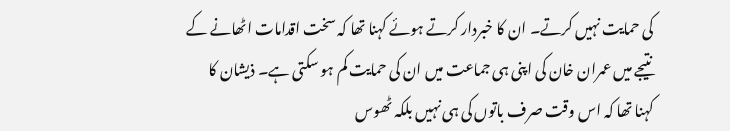کی حمایت نہیں کرتے۔ ان کا خبردار کرتے ہوئے کہنا تھا کہ سخت اقدامات اٹھانے کے نتیجے میں عمران خان کی اپنی ہی جماعت میں ان کی حمایت کم ہو سکتی ہے۔ ذیشان کا کہنا تھا کہ اس وقت صرف باتوں کی ہی نہیں بلکہ ٹھوس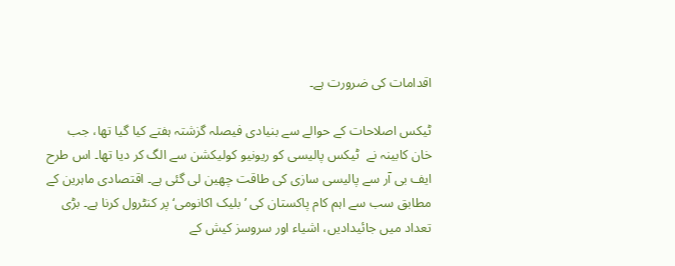اقدامات کی ضرورت ہے۔

ٹیکس اصلاحات کے حوالے سے بنیادی فیصلہ گزشتہ ہفتے کیا گیا تھا، جب خان کابینہ نے  ٹیکس پالیسی کو ریونیو کولیکشن سے الگ کر دیا تھا۔ اس طرح ایف بی آر سے پالیسی سازی کی طاقت چھین لی گئی ہے۔ اقتصادی ماہرین کے مطابق سب سے اہم کام پاکستان کی ’بلیک اکانومی‘ پر کنٹرول کرنا ہے۔ بڑی تعداد میں جائیدادیں، اشیاء اور سروسز کیش کے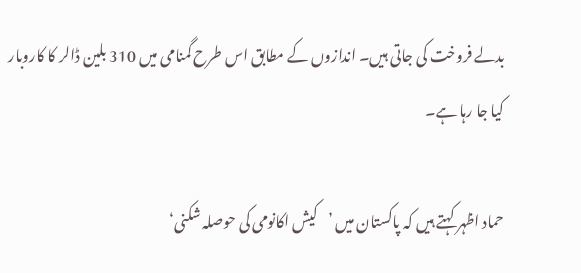بدلے فروخت کی جاتی ہیں۔ اندازوں کے مطابق اس طرح گمنامی میں 310 بلین ڈالر کا کاروبار کیا جا رہا ہے۔

حماد اظہر کہتے ہیں کہ پاکستان میں ’کیش اکانومی کی حوصلہ شکنی‘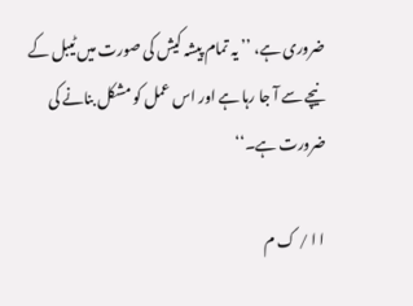ضروری ہے، ’’ یہ تمام پیشہ کیش کی صورت میں ٹیبل کے نیچے سے آ جا رہا ہے اور اس عمل کو مشکل بنانے کی ضرورت ہے۔‘‘

 ا ا / ک م